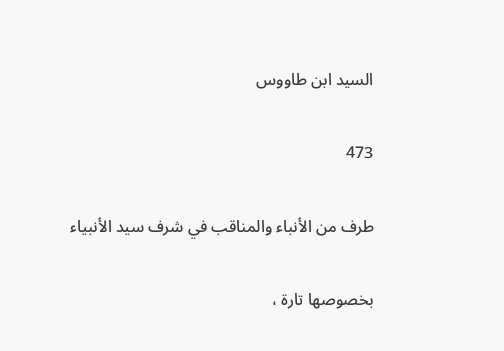السيد ابن طاووس

473

طرف من الأنباء والمناقب في شرف سيد الأنبياء

بخصوصها تارة ،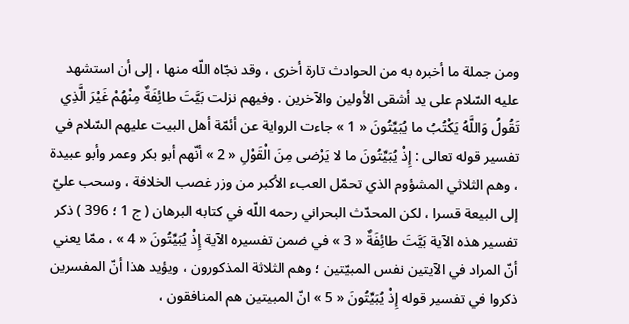ومن جملة ما أخبره به من الحوادث تارة أخرى ، وقد نجّاه اللّه منها ، إلى أن استشهد عليه السّلام على يد أشقى الأولين والآخرين . وفيهم نزلت بَيَّتَ طائِفَةٌ مِنْهُمْ غَيْرَ الَّذِي تَقُولُ وَاللَّهُ يَكْتُبُ ما يُبَيِّتُونَ « 1 » جاءت الرواية عن أئمّة أهل البيت عليهم السّلام في تفسير قوله تعالى : إِذْ يُبَيِّتُونَ ما لا يَرْضى مِنَ الْقَوْلِ « 2 » أنّهم أبو بكر وعمر وأبو عبيدة ، وهم الثلاثي المشؤوم الذي تحمّل العبء الأكبر من وزر غصب الخلافة ، وسحب عليّ إلى البيعة قسرا ، لكن المحدّث البحراني رحمه اللّه في كتابه البرهان ( ج 1 ؛ 396 ) ذكر تفسير هذه الآية بَيَّتَ طائِفَةٌ « 3 » في ضمن تفسيره الآية إِذْ يُبَيِّتُونَ « 4 » ، ممّا يعني أنّ المراد في الآيتين نفس المبيّتين ؛ وهم الثلاثة المذكورون ، ويؤيد هذا أنّ المفسرين ذكروا في تفسير قوله إِذْ يُبَيِّتُونَ « 5 » انّ المبيتين هم المنافقون ،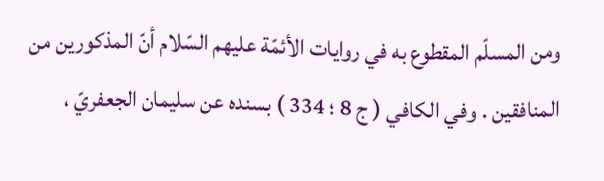ومن المسلّم المقطوع به في روايات الأئمّة عليهم السّلام أنّ المذكورين من المنافقين . وفي الكافي ( ج 8 ؛ 334 ) بسنده عن سليمان الجعفريّ ،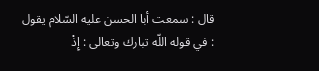قال : سمعت أبا الحسن عليه السّلام يقول : في قوله اللّه تبارك وتعالى : إِذْ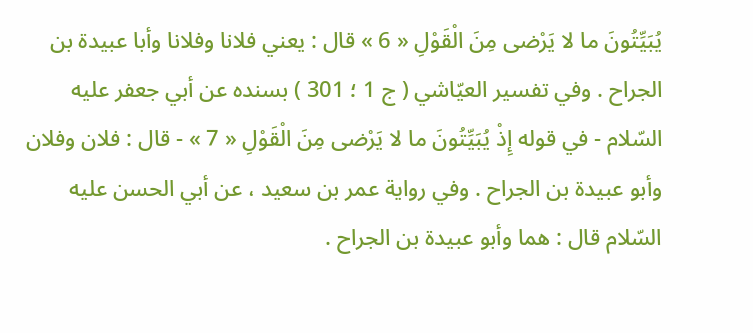يُبَيِّتُونَ ما لا يَرْضى مِنَ الْقَوْلِ « 6 » قال : يعني فلانا وفلانا وأبا عبيدة بن الجراح . وفي تفسير العيّاشي ( ج 1 ؛ 301 ) بسنده عن أبي جعفر عليه السّلام - في قوله إِذْ يُبَيِّتُونَ ما لا يَرْضى مِنَ الْقَوْلِ « 7 » - قال : فلان وفلان وأبو عبيدة بن الجراح . وفي رواية عمر بن سعيد ، عن أبي الحسن عليه السّلام قال : هما وأبو عبيدة بن الجراح .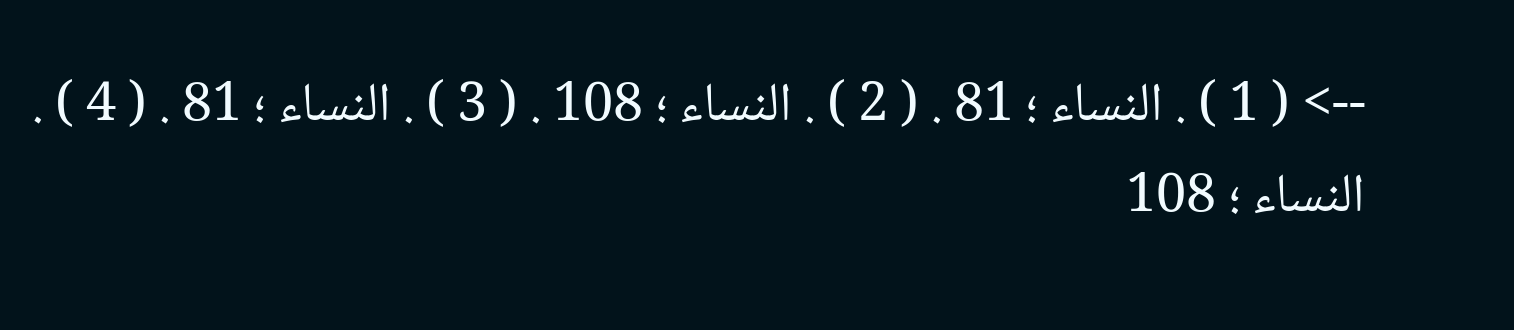--> ( 1 ) . النساء ؛ 81 . ( 2 ) . النساء ؛ 108 . ( 3 ) . النساء ؛ 81 . ( 4 ) . النساء ؛ 108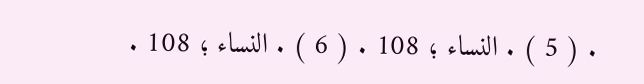. ( 5 ) . النساء ؛ 108 . ( 6 ) . النساء ؛ 108 .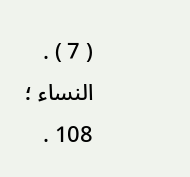( 7 ) . النساء ؛ 108 .